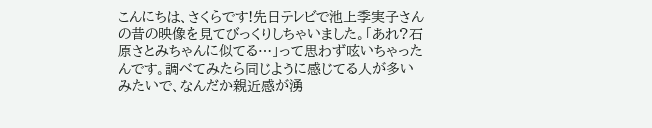こんにちは、さくらです!先日テレビで池上季実子さんの昔の映像を見てびっくりしちゃいました。「あれ?石原さとみちゃんに似てる…」って思わず呟いちゃったんです。調べてみたら同じように感じてる人が多いみたいで、なんだか親近感が湧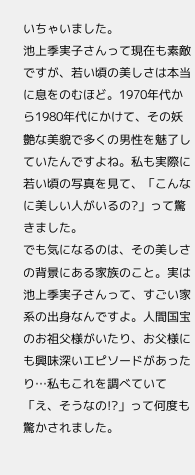いちゃいました。
池上季実子さんって現在も素敵ですが、若い頃の美しさは本当に息をのむほど。1970年代から1980年代にかけて、その妖艶な美貌で多くの男性を魅了していたんですよね。私も実際に若い頃の写真を見て、「こんなに美しい人がいるの?」って驚きました。
でも気になるのは、その美しさの背景にある家族のこと。実は池上季実子さんって、すごい家系の出身なんですよ。人間国宝のお祖父様がいたり、お父様にも興味深いエピソードがあったり…私もこれを調べていて「え、そうなの!?」って何度も驚かされました。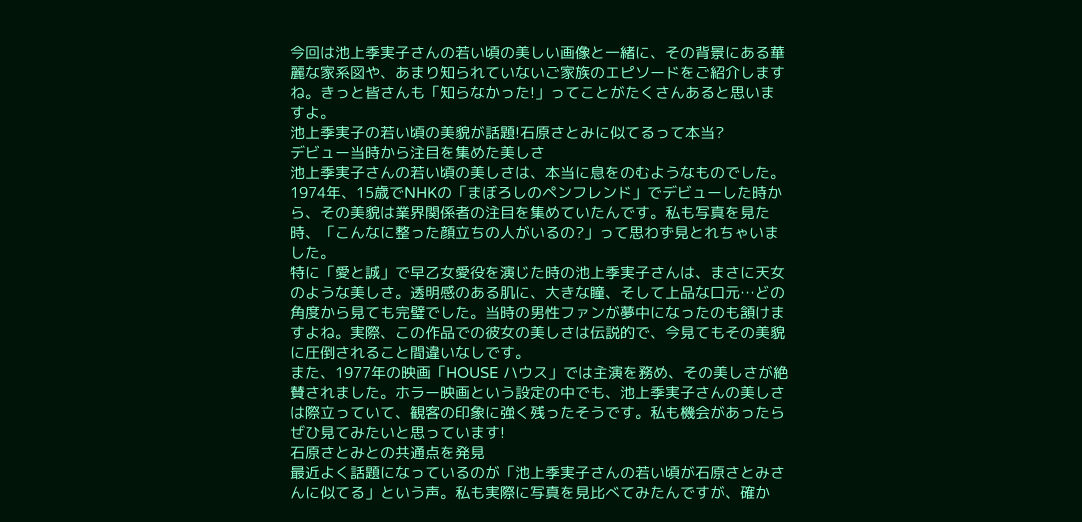今回は池上季実子さんの若い頃の美しい画像と一緒に、その背景にある華麗な家系図や、あまり知られていないご家族のエピソードをご紹介しますね。きっと皆さんも「知らなかった!」ってことがたくさんあると思いますよ。
池上季実子の若い頃の美貌が話題!石原さとみに似てるって本当?
デビュー当時から注目を集めた美しさ
池上季実子さんの若い頃の美しさは、本当に息をのむようなものでした。1974年、15歳でNHKの「まぼろしのペンフレンド」でデビューした時から、その美貌は業界関係者の注目を集めていたんです。私も写真を見た時、「こんなに整った顔立ちの人がいるの?」って思わず見とれちゃいました。
特に「愛と誠」で早乙女愛役を演じた時の池上季実子さんは、まさに天女のような美しさ。透明感のある肌に、大きな瞳、そして上品な口元…どの角度から見ても完璧でした。当時の男性ファンが夢中になったのも頷けますよね。実際、この作品での彼女の美しさは伝説的で、今見てもその美貌に圧倒されること間違いなしです。
また、1977年の映画「HOUSE ハウス」では主演を務め、その美しさが絶賛されました。ホラー映画という設定の中でも、池上季実子さんの美しさは際立っていて、観客の印象に強く残ったそうです。私も機会があったらぜひ見てみたいと思っています!
石原さとみとの共通点を発見
最近よく話題になっているのが「池上季実子さんの若い頃が石原さとみさんに似てる」という声。私も実際に写真を見比べてみたんですが、確か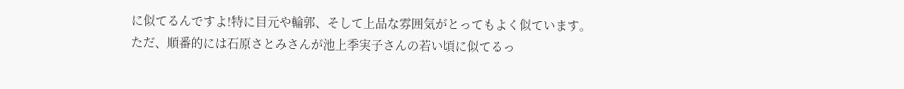に似てるんですよ!特に目元や輪郭、そして上品な雰囲気がとってもよく似ています。
ただ、順番的には石原さとみさんが池上季実子さんの若い頃に似てるっ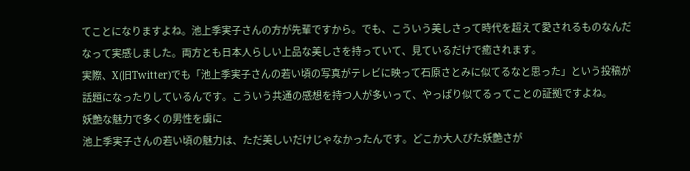てことになりますよね。池上季実子さんの方が先輩ですから。でも、こういう美しさって時代を超えて愛されるものなんだなって実感しました。両方とも日本人らしい上品な美しさを持っていて、見ているだけで癒されます。
実際、X(旧Twitter)でも「池上季実子さんの若い頃の写真がテレビに映って石原さとみに似てるなと思った」という投稿が話題になったりしているんです。こういう共通の感想を持つ人が多いって、やっぱり似てるってことの証拠ですよね。
妖艶な魅力で多くの男性を虜に
池上季実子さんの若い頃の魅力は、ただ美しいだけじゃなかったんです。どこか大人びた妖艶さが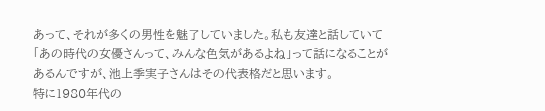あって、それが多くの男性を魅了していました。私も友達と話していて「あの時代の女優さんって、みんな色気があるよね」って話になることがあるんですが、池上季実子さんはその代表格だと思います。
特に1980年代の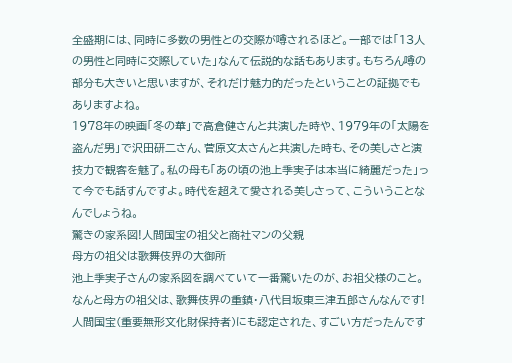全盛期には、同時に多数の男性との交際が噂されるほど。一部では「13人の男性と同時に交際していた」なんて伝説的な話もあります。もちろん噂の部分も大きいと思いますが、それだけ魅力的だったということの証拠でもありますよね。
1978年の映画「冬の華」で高倉健さんと共演した時や、1979年の「太陽を盗んだ男」で沢田研二さん、菅原文太さんと共演した時も、その美しさと演技力で観客を魅了。私の母も「あの頃の池上季実子は本当に綺麗だった」って今でも話すんですよ。時代を超えて愛される美しさって、こういうことなんでしょうね。
驚きの家系図!人間国宝の祖父と商社マンの父親
母方の祖父は歌舞伎界の大御所
池上季実子さんの家系図を調べていて一番驚いたのが、お祖父様のこと。なんと母方の祖父は、歌舞伎界の重鎮・八代目坂東三津五郎さんなんです!人間国宝(重要無形文化財保持者)にも認定された、すごい方だったんです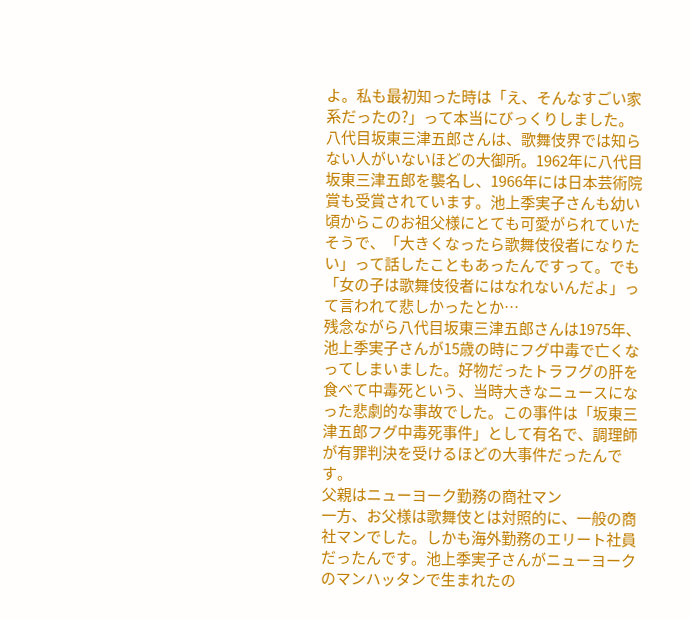よ。私も最初知った時は「え、そんなすごい家系だったの?」って本当にびっくりしました。
八代目坂東三津五郎さんは、歌舞伎界では知らない人がいないほどの大御所。1962年に八代目坂東三津五郎を襲名し、1966年には日本芸術院賞も受賞されています。池上季実子さんも幼い頃からこのお祖父様にとても可愛がられていたそうで、「大きくなったら歌舞伎役者になりたい」って話したこともあったんですって。でも「女の子は歌舞伎役者にはなれないんだよ」って言われて悲しかったとか…
残念ながら八代目坂東三津五郎さんは1975年、池上季実子さんが15歳の時にフグ中毒で亡くなってしまいました。好物だったトラフグの肝を食べて中毒死という、当時大きなニュースになった悲劇的な事故でした。この事件は「坂東三津五郎フグ中毒死事件」として有名で、調理師が有罪判決を受けるほどの大事件だったんです。
父親はニューヨーク勤務の商社マン
一方、お父様は歌舞伎とは対照的に、一般の商社マンでした。しかも海外勤務のエリート社員だったんです。池上季実子さんがニューヨークのマンハッタンで生まれたの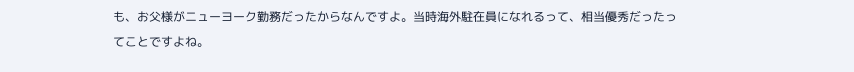も、お父様がニューヨーク勤務だったからなんですよ。当時海外駐在員になれるって、相当優秀だったってことですよね。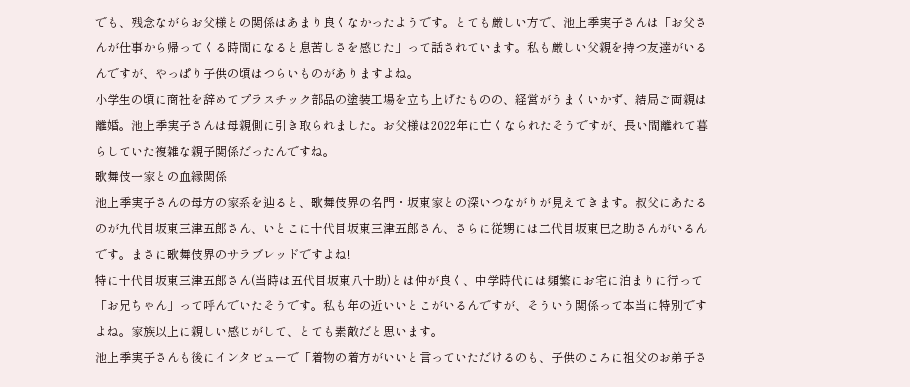でも、残念ながらお父様との関係はあまり良くなかったようです。とても厳しい方で、池上季実子さんは「お父さんが仕事から帰ってくる時間になると息苦しさを感じた」って話されています。私も厳しい父親を持つ友達がいるんですが、やっぱり子供の頃はつらいものがありますよね。
小学生の頃に商社を辞めてプラスチック部品の塗装工場を立ち上げたものの、経営がうまくいかず、結局ご両親は離婚。池上季実子さんは母親側に引き取られました。お父様は2022年に亡くなられたそうですが、長い間離れて暮らしていた複雑な親子関係だったんですね。
歌舞伎一家との血縁関係
池上季実子さんの母方の家系を辿ると、歌舞伎界の名門・坂東家との深いつながりが見えてきます。叔父にあたるのが九代目坂東三津五郎さん、いとこに十代目坂東三津五郎さん、さらに従甥には二代目坂東巳之助さんがいるんです。まさに歌舞伎界のサラブレッドですよね!
特に十代目坂東三津五郎さん(当時は五代目坂東八十助)とは仲が良く、中学時代には頻繁にお宅に泊まりに行って「お兄ちゃん」って呼んでいたそうです。私も年の近いいとこがいるんですが、そういう関係って本当に特別ですよね。家族以上に親しい感じがして、とても素敵だと思います。
池上季実子さんも後にインタビューで「着物の着方がいいと言っていただけるのも、子供のころに祖父のお弟子さ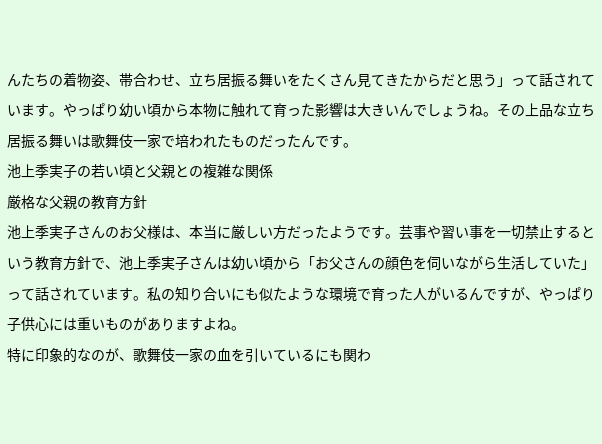んたちの着物姿、帯合わせ、立ち居振る舞いをたくさん見てきたからだと思う」って話されています。やっぱり幼い頃から本物に触れて育った影響は大きいんでしょうね。その上品な立ち居振る舞いは歌舞伎一家で培われたものだったんです。
池上季実子の若い頃と父親との複雑な関係
厳格な父親の教育方針
池上季実子さんのお父様は、本当に厳しい方だったようです。芸事や習い事を一切禁止するという教育方針で、池上季実子さんは幼い頃から「お父さんの顔色を伺いながら生活していた」って話されています。私の知り合いにも似たような環境で育った人がいるんですが、やっぱり子供心には重いものがありますよね。
特に印象的なのが、歌舞伎一家の血を引いているにも関わ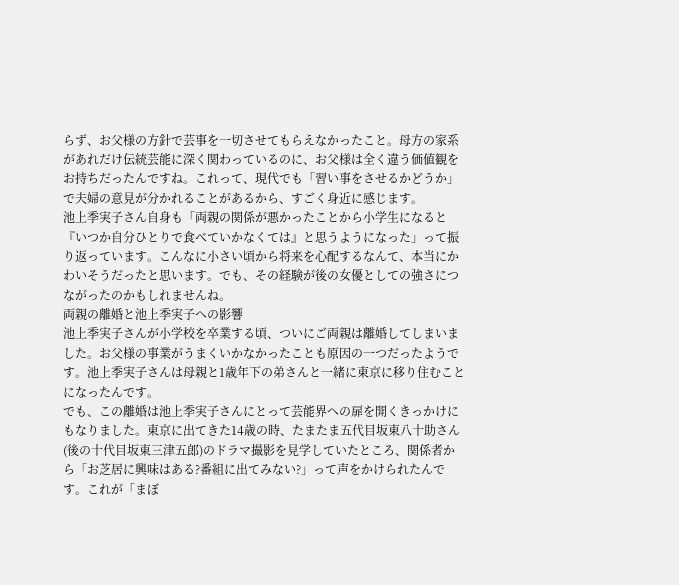らず、お父様の方針で芸事を一切させてもらえなかったこと。母方の家系があれだけ伝統芸能に深く関わっているのに、お父様は全く違う価値観をお持ちだったんですね。これって、現代でも「習い事をさせるかどうか」で夫婦の意見が分かれることがあるから、すごく身近に感じます。
池上季実子さん自身も「両親の関係が悪かったことから小学生になると『いつか自分ひとりで食べていかなくては』と思うようになった」って振り返っています。こんなに小さい頃から将来を心配するなんて、本当にかわいそうだったと思います。でも、その経験が後の女優としての強さにつながったのかもしれませんね。
両親の離婚と池上季実子への影響
池上季実子さんが小学校を卒業する頃、ついにご両親は離婚してしまいました。お父様の事業がうまくいかなかったことも原因の一つだったようです。池上季実子さんは母親と1歳年下の弟さんと一緒に東京に移り住むことになったんです。
でも、この離婚は池上季実子さんにとって芸能界への扉を開くきっかけにもなりました。東京に出てきた14歳の時、たまたま五代目坂東八十助さん(後の十代目坂東三津五郎)のドラマ撮影を見学していたところ、関係者から「お芝居に興味はある?番組に出てみない?」って声をかけられたんです。これが「まぼ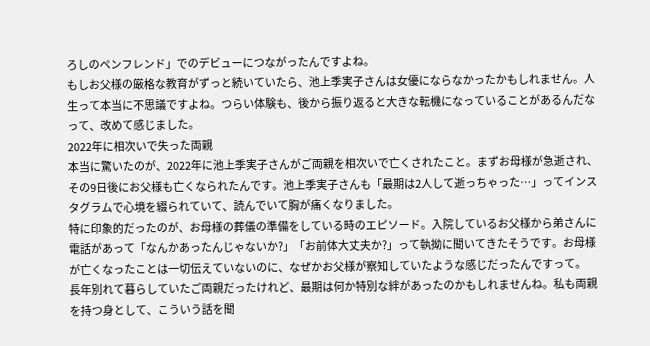ろしのペンフレンド」でのデビューにつながったんですよね。
もしお父様の厳格な教育がずっと続いていたら、池上季実子さんは女優にならなかったかもしれません。人生って本当に不思議ですよね。つらい体験も、後から振り返ると大きな転機になっていることがあるんだなって、改めて感じました。
2022年に相次いで失った両親
本当に驚いたのが、2022年に池上季実子さんがご両親を相次いで亡くされたこと。まずお母様が急逝され、その9日後にお父様も亡くなられたんです。池上季実子さんも「最期は2人して逝っちゃった…」ってインスタグラムで心境を綴られていて、読んでいて胸が痛くなりました。
特に印象的だったのが、お母様の葬儀の準備をしている時のエピソード。入院しているお父様から弟さんに電話があって「なんかあったんじゃないか?」「お前体大丈夫か?」って執拗に聞いてきたそうです。お母様が亡くなったことは一切伝えていないのに、なぜかお父様が察知していたような感じだったんですって。
長年別れて暮らしていたご両親だったけれど、最期は何か特別な絆があったのかもしれませんね。私も両親を持つ身として、こういう話を聞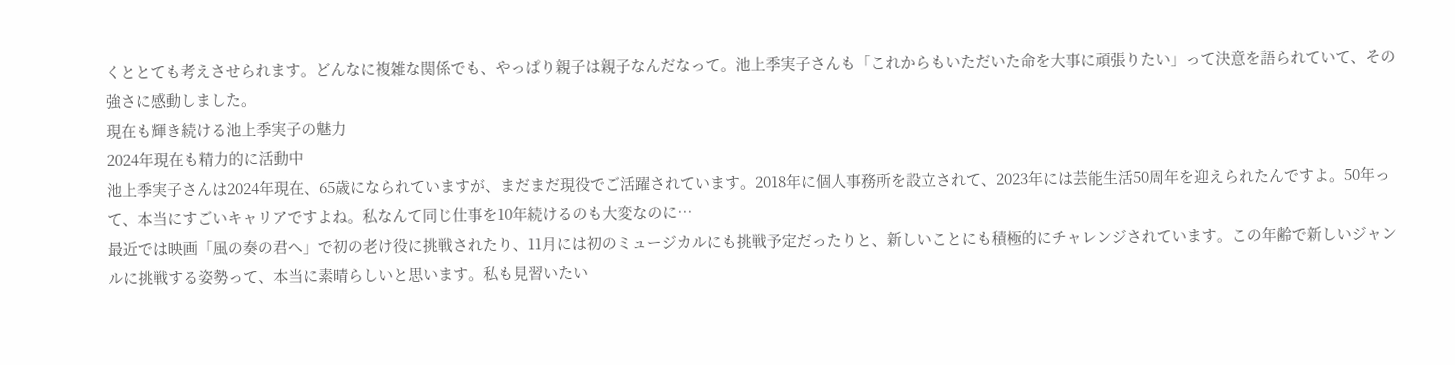くととても考えさせられます。どんなに複雑な関係でも、やっぱり親子は親子なんだなって。池上季実子さんも「これからもいただいた命を大事に頑張りたい」って決意を語られていて、その強さに感動しました。
現在も輝き続ける池上季実子の魅力
2024年現在も精力的に活動中
池上季実子さんは2024年現在、65歳になられていますが、まだまだ現役でご活躍されています。2018年に個人事務所を設立されて、2023年には芸能生活50周年を迎えられたんですよ。50年って、本当にすごいキャリアですよね。私なんて同じ仕事を10年続けるのも大変なのに…
最近では映画「風の奏の君へ」で初の老け役に挑戦されたり、11月には初のミュージカルにも挑戦予定だったりと、新しいことにも積極的にチャレンジされています。この年齢で新しいジャンルに挑戦する姿勢って、本当に素晴らしいと思います。私も見習いたい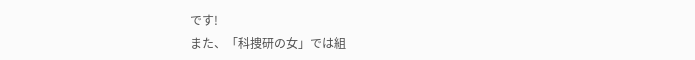です!
また、「科捜研の女」では組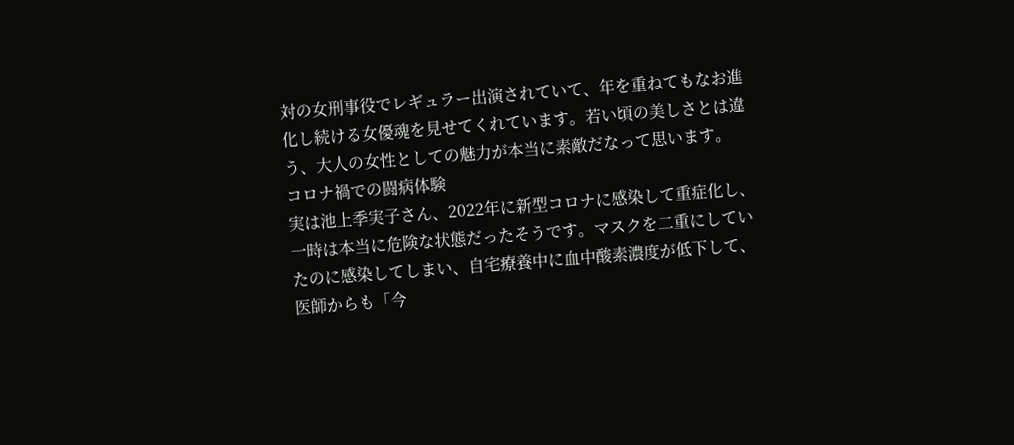対の女刑事役でレギュラー出演されていて、年を重ねてもなお進化し続ける女優魂を見せてくれています。若い頃の美しさとは違う、大人の女性としての魅力が本当に素敵だなって思います。
コロナ禍での闘病体験
実は池上季実子さん、2022年に新型コロナに感染して重症化し、一時は本当に危険な状態だったそうです。マスクを二重にしていたのに感染してしまい、自宅療養中に血中酸素濃度が低下して、医師からも「今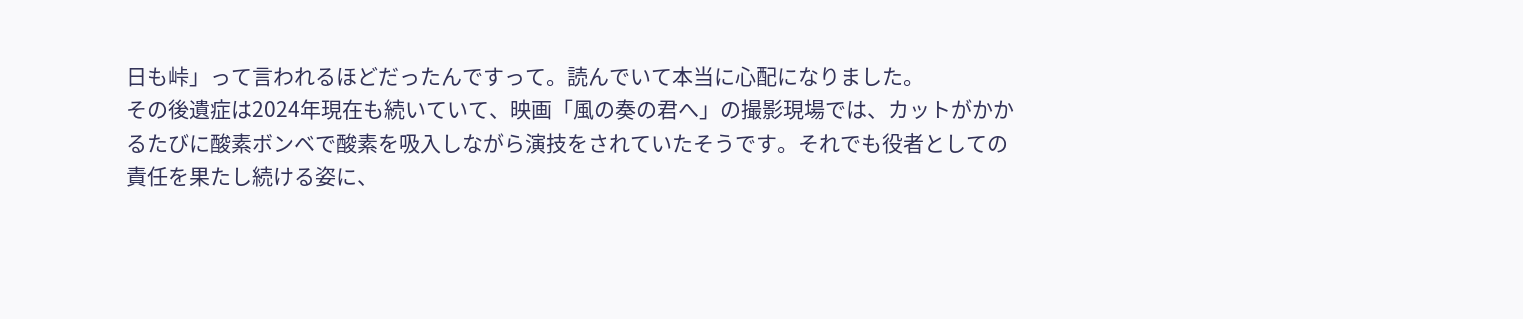日も峠」って言われるほどだったんですって。読んでいて本当に心配になりました。
その後遺症は2024年現在も続いていて、映画「風の奏の君へ」の撮影現場では、カットがかかるたびに酸素ボンベで酸素を吸入しながら演技をされていたそうです。それでも役者としての責任を果たし続ける姿に、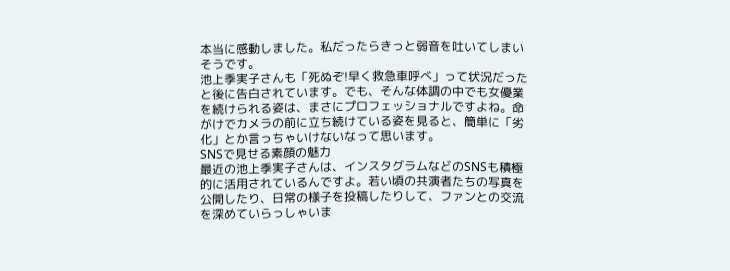本当に感動しました。私だったらきっと弱音を吐いてしまいそうです。
池上季実子さんも「死ぬぞ!早く救急車呼べ」って状況だったと後に告白されています。でも、そんな体調の中でも女優業を続けられる姿は、まさにプロフェッショナルですよね。命がけでカメラの前に立ち続けている姿を見ると、簡単に「劣化」とか言っちゃいけないなって思います。
SNSで見せる素顔の魅力
最近の池上季実子さんは、インスタグラムなどのSNSも積極的に活用されているんですよ。若い頃の共演者たちの写真を公開したり、日常の様子を投稿したりして、ファンとの交流を深めていらっしゃいま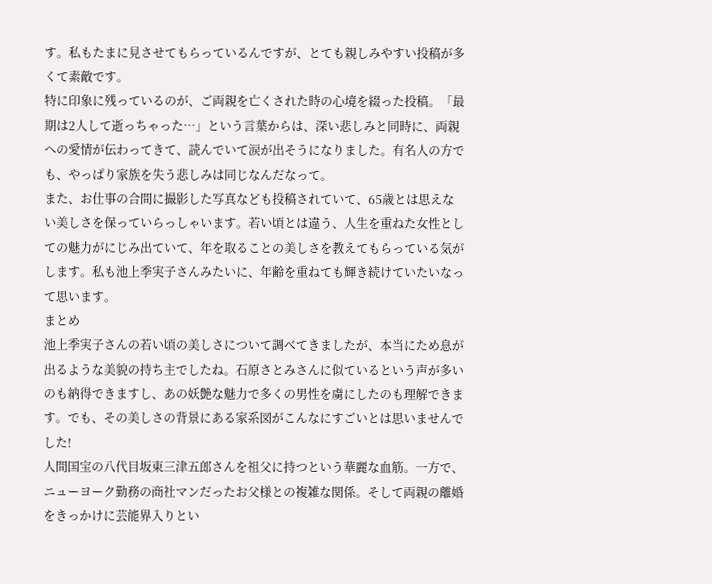す。私もたまに見させてもらっているんですが、とても親しみやすい投稿が多くて素敵です。
特に印象に残っているのが、ご両親を亡くされた時の心境を綴った投稿。「最期は2人して逝っちゃった…」という言葉からは、深い悲しみと同時に、両親への愛情が伝わってきて、読んでいて涙が出そうになりました。有名人の方でも、やっぱり家族を失う悲しみは同じなんだなって。
また、お仕事の合間に撮影した写真なども投稿されていて、65歳とは思えない美しさを保っていらっしゃいます。若い頃とは違う、人生を重ねた女性としての魅力がにじみ出ていて、年を取ることの美しさを教えてもらっている気がします。私も池上季実子さんみたいに、年齢を重ねても輝き続けていたいなって思います。
まとめ
池上季実子さんの若い頃の美しさについて調べてきましたが、本当にため息が出るような美貌の持ち主でしたね。石原さとみさんに似ているという声が多いのも納得できますし、あの妖艶な魅力で多くの男性を虜にしたのも理解できます。でも、その美しさの背景にある家系図がこんなにすごいとは思いませんでした!
人間国宝の八代目坂東三津五郎さんを祖父に持つという華麗な血筋。一方で、ニューヨーク勤務の商社マンだったお父様との複雑な関係。そして両親の離婚をきっかけに芸能界入りとい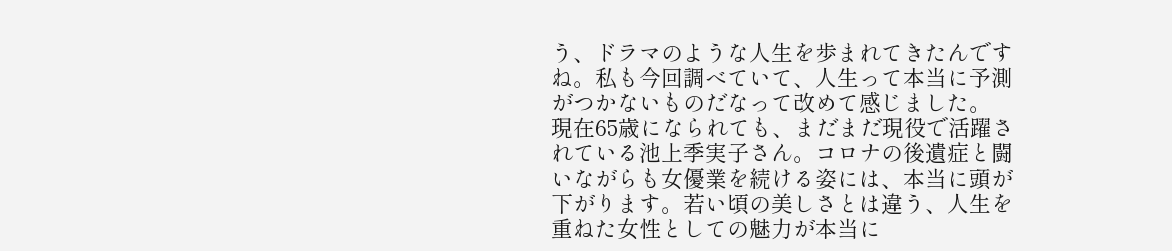う、ドラマのような人生を歩まれてきたんですね。私も今回調べていて、人生って本当に予測がつかないものだなって改めて感じました。
現在65歳になられても、まだまだ現役で活躍されている池上季実子さん。コロナの後遺症と闘いながらも女優業を続ける姿には、本当に頭が下がります。若い頃の美しさとは違う、人生を重ねた女性としての魅力が本当に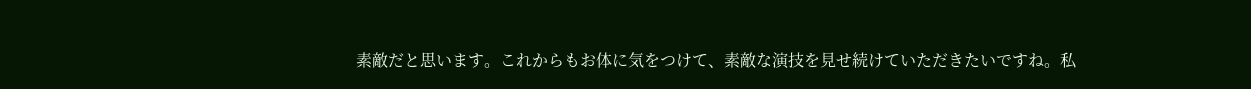素敵だと思います。これからもお体に気をつけて、素敵な演技を見せ続けていただきたいですね。私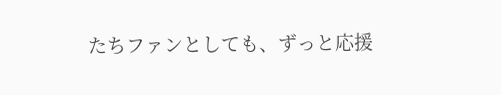たちファンとしても、ずっと応援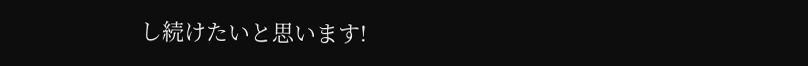し続けたいと思います!